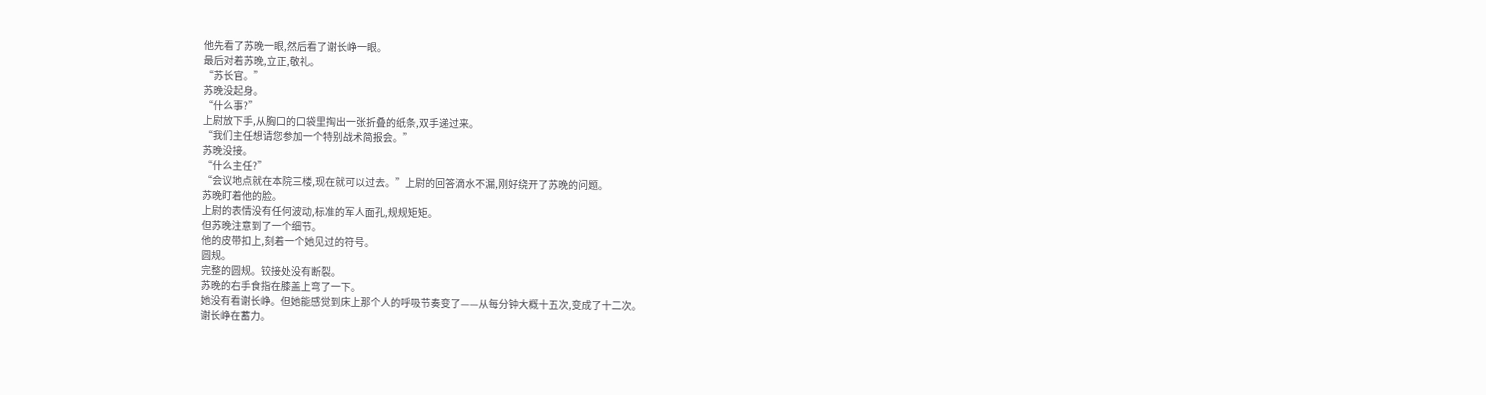他先看了苏晚一眼,然后看了谢长峥一眼。
最后对着苏晚,立正,敬礼。
“苏长官。”
苏晚没起身。
“什么事?”
上尉放下手,从胸口的口袋里掏出一张折叠的纸条,双手递过来。
“我们主任想请您参加一个特别战术简报会。”
苏晚没接。
“什么主任?”
“会议地点就在本院三楼,现在就可以过去。”上尉的回答滴水不漏,刚好绕开了苏晚的问题。
苏晚盯着他的脸。
上尉的表情没有任何波动,标准的军人面孔,规规矩矩。
但苏晚注意到了一个细节。
他的皮带扣上,刻着一个她见过的符号。
圆规。
完整的圆规。铰接处没有断裂。
苏晚的右手食指在膝盖上弯了一下。
她没有看谢长峥。但她能感觉到床上那个人的呼吸节奏变了——从每分钟大概十五次,变成了十二次。
谢长峥在蓄力。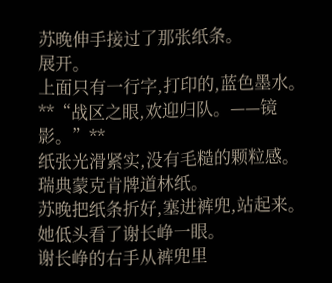苏晚伸手接过了那张纸条。
展开。
上面只有一行字,打印的,蓝色墨水。
**“战区之眼,欢迎归队。——镜影。”**
纸张光滑紧实,没有毛糙的颗粒感。
瑞典蒙克肯牌道林纸。
苏晚把纸条折好,塞进裤兜,站起来。
她低头看了谢长峥一眼。
谢长峥的右手从裤兜里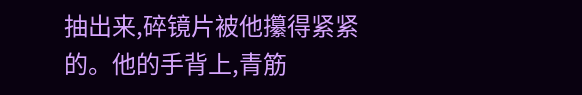抽出来,碎镜片被他攥得紧紧的。他的手背上,青筋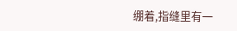绷着,指缝里有一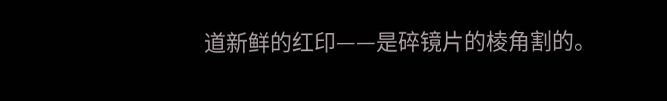道新鲜的红印——是碎镜片的棱角割的。